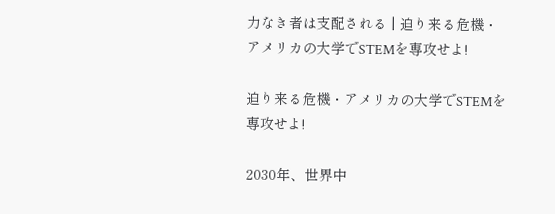力なき者は支配される | 迫り来る危機・アメリカの大学でSTEMを専攻せよ!

迫り来る危機・アメリカの大学でSTEMを専攻せよ!

2030年、世界中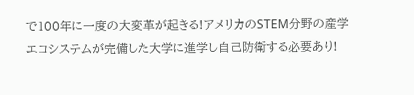で100年に一度の大変革が起きる!アメリカのSTEM分野の産学エコシステムが完備した大学に進学し自己防衛する必要あり!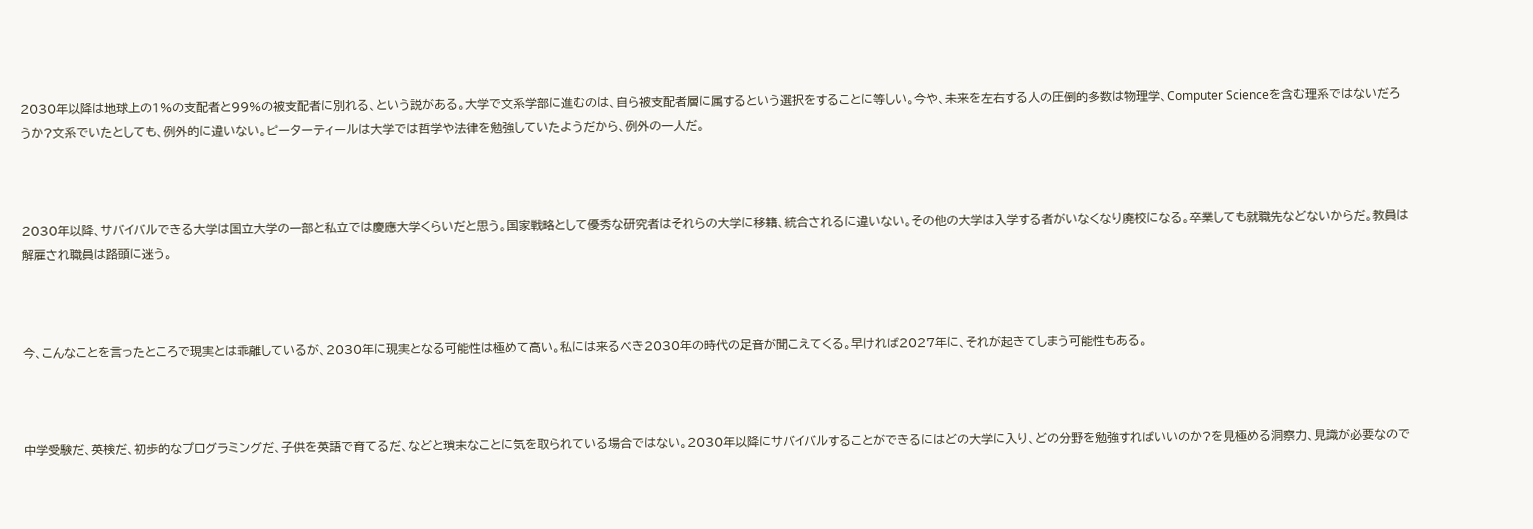2030年以降は地球上の1%の支配者と99%の被支配者に別れる、という説がある。大学で文系学部に進むのは、自ら被支配者層に属するという選択をすることに等しい。今や、未来を左右する人の圧倒的多数は物理学、Computer Scienceを含む理系ではないだろうか?文系でいたとしても、例外的に違いない。ピーターティールは大学では哲学や法律を勉強していたようだから、例外の一人だ。



2030年以降、サバイバルできる大学は国立大学の一部と私立では慶應大学くらいだと思う。国家戦略として優秀な研究者はそれらの大学に移籍、統合されるに違いない。その他の大学は入学する者がいなくなり廃校になる。卒業しても就職先などないからだ。教員は解雇され職員は路頭に迷う。



今、こんなことを言ったところで現実とは乖離しているが、2030年に現実となる可能性は極めて高い。私には来るべき2030年の時代の足音が聞こえてくる。早ければ2027年に、それが起きてしまう可能性もある。



中学受験だ、英検だ、初歩的なプログラミングだ、子供を英語で育てるだ、などと瑣末なことに気を取られている場合ではない。2030年以降にサバイバルすることができるにはどの大学に入り、どの分野を勉強すればいいのか?を見極める洞察力、見識が必要なので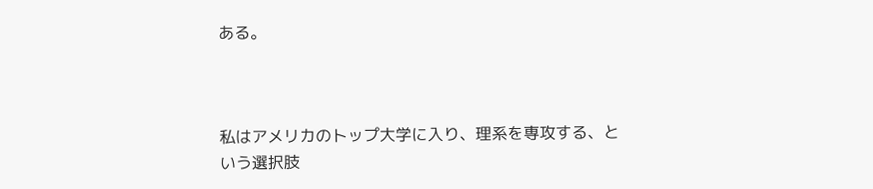ある。



私はアメリカのトップ大学に入り、理系を専攻する、という選択肢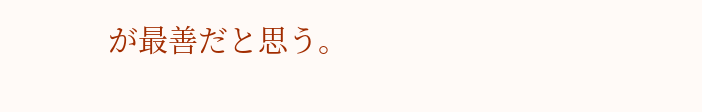が最善だと思う。